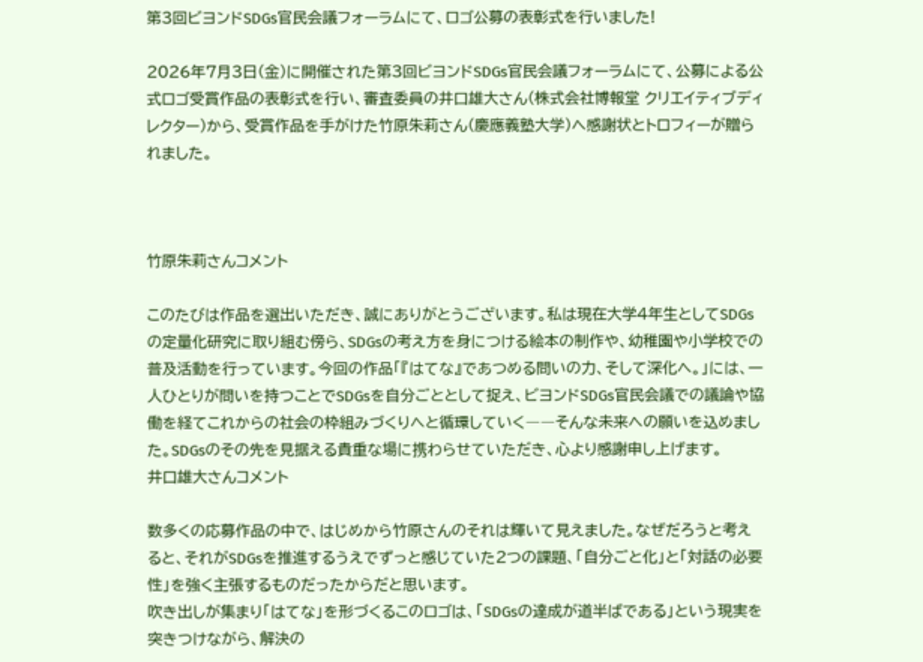第3回ビヨンドSDGs官民会議フォーラムにて、ロゴ公募の表彰式を行いました!

2026年7月3日(金)に開催された第3回ビヨンドSDGs官民会議フォーラムにて、公募による公式ロゴ受賞作品の表彰式を行い、審査委員の井口雄大さん(株式会社博報堂 クリエイティブディレクター)から、受賞作品を手がけた竹原朱莉さん(慶應義塾大学)へ感謝状とトロフィーが贈られました。



竹原朱莉さんコメント

このたびは作品を選出いただき、誠にありがとうございます。私は現在大学4年生としてSDGsの定量化研究に取り組む傍ら、SDGsの考え方を身につける絵本の制作や、幼稚園や小学校での普及活動を行っています。今回の作品「『はてな』であつめる問いの力、そして深化へ。」には、一人ひとりが問いを持つことでSDGsを自分ごととして捉え、ビヨンドSDGs官民会議での議論や協働を経てこれからの社会の枠組みづくりへと循環していく――そんな未来への願いを込めました。SDGsのその先を見据える貴重な場に携わらせていただき、心より感謝申し上げます。
井口雄大さんコメント

数多くの応募作品の中で、はじめから竹原さんのそれは輝いて見えました。なぜだろうと考えると、それがSDGsを推進するうえでずっと感じていた2つの課題、「自分ごと化」と「対話の必要性」を強く主張するものだったからだと思います。
吹き出しが集まり「はてな」を形づくるこのロゴは、「SDGsの達成が道半ばである」という現実を突きつけながら、解決の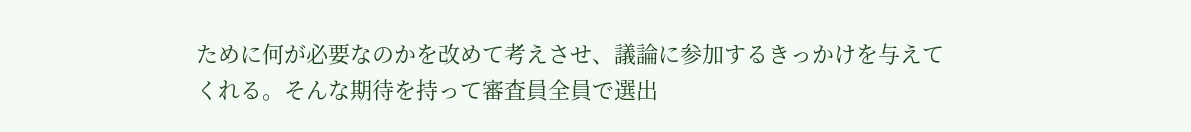ために何が必要なのかを改めて考えさせ、議論に参加するきっかけを与えてくれる。そんな期待を持って審査員全員で選出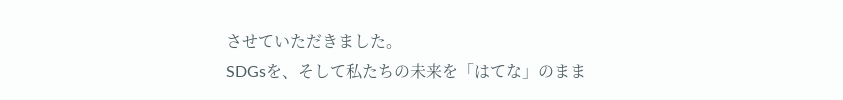させていただきました。
SDGsを、そして私たちの未来を「はてな」のまま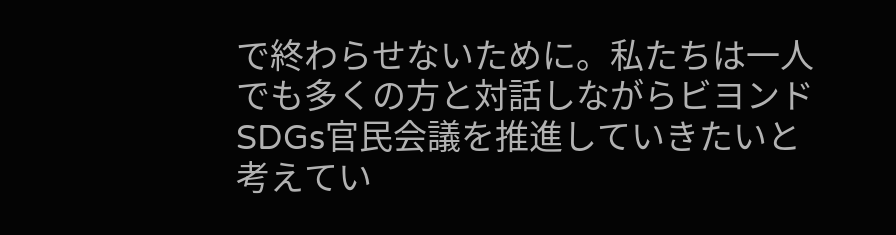で終わらせないために。私たちは一人でも多くの方と対話しながらビヨンドSDGs官民会議を推進していきたいと考えてい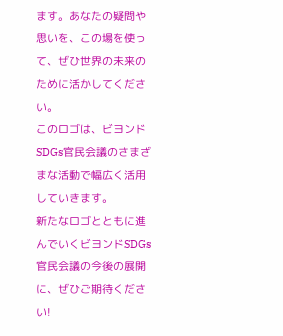ます。あなたの疑問や思いを、この場を使って、ぜひ世界の未来のために活かしてください。
このロゴは、ビヨンドSDGs官民会議のさまざまな活動で幅広く活用していきます。
新たなロゴとともに進んでいくビヨンドSDGs官民会議の今後の展開に、ぜひご期待ください!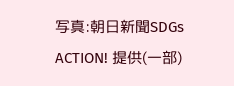写真:朝日新聞SDGs ACTION! 提供(一部)